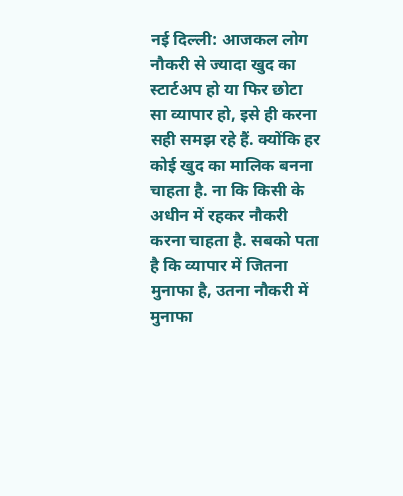नई दिल्ली: आजकल लोग नौकरी से ज्यादा खुद का स्टार्टअप हो या फिर छोटा सा व्यापार हो, इसे ही करना सही समझ रहे हैं. क्योंकि हर कोई खुद का मालिक बनना चाहता है. ना कि किसी के अधीन में रहकर नौकरी करना चाहता है. सबको पता है कि व्यापार में जितना मुनाफा है, उतना नौकरी में मुनाफा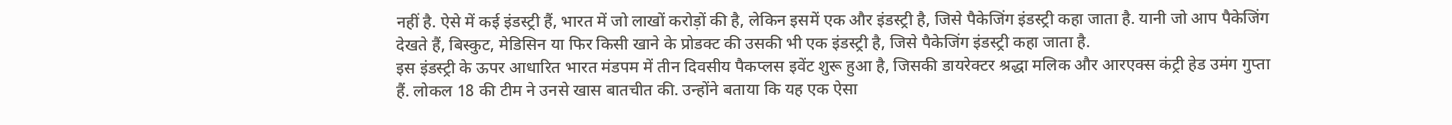नहीं है. ऐसे में कई इंडस्ट्री हैं, भारत में जो लाखों करोड़ों की है, लेकिन इसमें एक और इंडस्ट्री है, जिसे पैकेजिंग इंडस्ट्री कहा जाता है. यानी जो आप पैकेजिंग देखते हैं, बिस्कुट, मेडिसिन या फिर किसी खाने के प्रोडक्ट की उसकी भी एक इंडस्ट्री है, जिसे पैकेजिंग इंडस्ट्री कहा जाता है.
इस इंडस्ट्री के ऊपर आधारित भारत मंडपम में तीन दिवसीय पैकप्लस इवेंट शुरू हुआ है, जिसकी डायरेक्टर श्रद्धा मलिक और आरएक्स कंट्री हेड उमंग गुप्ता हैं. लोकल 18 की टीम ने उनसे खास बातचीत की. उन्होंने बताया कि यह एक ऐसा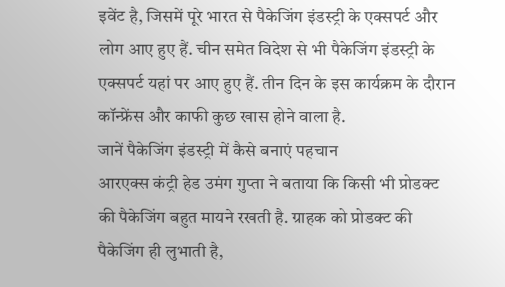इवेंट है, जिसमें पूरे भारत से पैकेजिंग इंडस्ट्री के एक्सपर्ट और लोग आए हुए हैं. चीन समेत विदेश से भी पैकेजिंग इंडस्ट्री के एक्सपर्ट यहां पर आए हुए हैं. तीन दिन के इस कार्यक्रम के दौरान कॉन्फ्रेंस और काफी कुछ खास होने वाला है.
जानें पैकेजिंग इंडस्ट्री में कैसे बनाएं पहचान
आरएक्स कंट्री हेड उमंग गुप्ता ने बताया कि किसी भी प्रोडक्ट की पैकेजिंग बहुत मायने रखती है. ग्राहक को प्रोडक्ट की पैकेजिंग ही लुभाती है,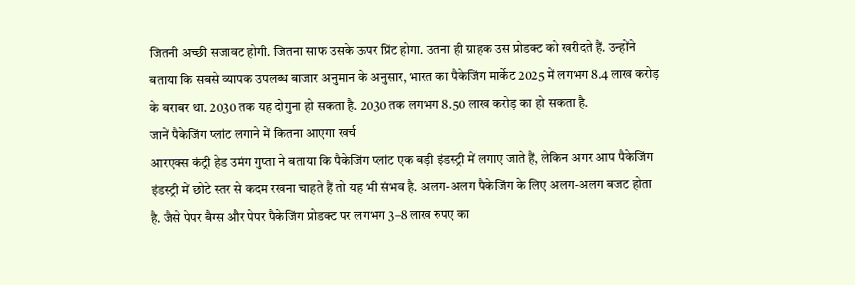जितनी अच्छी सजावट होगी. जितना साफ उसके ऊपर प्रिंट होगा. उतना ही ग्राहक उस प्रोडक्ट को खरीदते हैं. उन्होंने बताया कि सबसे व्यापक उपलब्ध बाजार अनुमान के अनुसार, भारत का पैकेजिंग मार्केट 2025 में लगभग 8.4 लाख करोड़ के बराबर था. 2030 तक यह दोगुना हो सकता है. 2030 तक लगभग 8.50 लाख करोड़ का हो सकता है.
जानें पैकेजिंग प्लांट लगाने में कितना आएगा खर्च
आरएक्स कंट्री हेड उमंग गुप्ता ने बताया कि पैकेजिंग प्लांट एक बड़ी इंडस्ट्री में लगाए जाते हैं, लेकिन अगर आप पैकेजिंग इंडस्ट्री में छोटे स्तर से कदम रखना चाहते हैं तो यह भी संभव है. अलग-अलग पैकेजिंग के लिए अलग-अलग बजट होता है. जैसे पेपर बैग्स और पेपर पैकेजिंग प्रोडक्ट पर लगभग 3–8 लाख रुपए का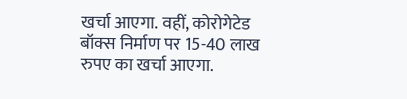खर्चा आएगा. वहीं, कोरोगेटेड बॉक्स निर्माण पर 15-40 लाख रुपए का खर्चा आएगा.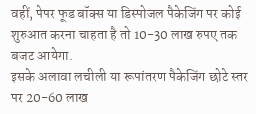वहीं, पेपर फूड बॉक्स या डिस्पोजल पैकेजिंग पर कोई शुरुआत करना चाहता है तो 10-30 लाख रुपए तक बजट आयेगा.
इसके अलावा लचीली या रूपांतरण पैकेजिंग छोटे स्तर पर 20-60 लाख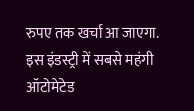रुपए तक खर्चा आ जाएगा. इस इंडस्ट्री में सबसे महंगी ऑटोमेटेड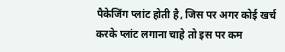पैकेजिंग प्लांट होती है, जिस पर अगर कोई खर्च करके प्लांट लगाना चाहे तो इस पर कम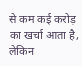से कम कई करोड़ का खर्चा आता है, लेकिन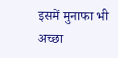इसमें मुनाफा भी अच्छा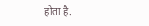होता है.